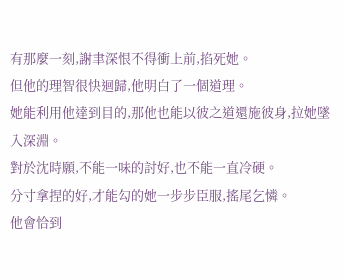有那麼一刻,謝聿深恨不得衝上前,掐死她。
但他的理智很快迴歸,他明白了一個道理。
她能利用他達到目的,那他也能以彼之道還施彼身,拉她墜入深淵。
對於沈時願,不能一味的討好,也不能一直冷硬。
分寸拿捏的好,才能勾的她一步步臣服,搖尾乞憐。
他會恰到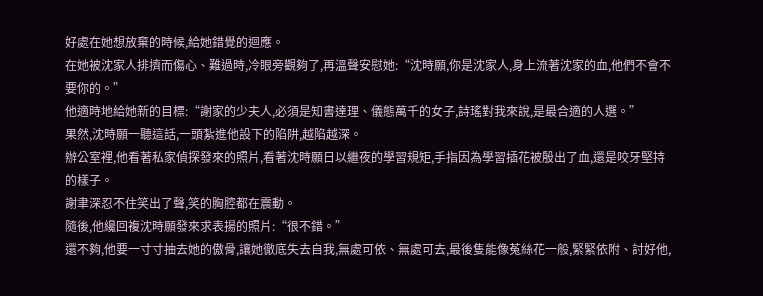好處在她想放棄的時候,給她錯覺的迴應。
在她被沈家人排擠而傷心、難過時,冷眼旁觀夠了,再溫聲安慰她:“沈時願,你是沈家人,身上流著沈家的血,他們不會不要你的。”
他適時地給她新的目標:“謝家的少夫人,必須是知書達理、儀態萬千的女子,詩瑤對我來說,是最合適的人選。”
果然,沈時願一聽這話,一頭紮進他設下的陷阱,越陷越深。
辦公室裡,他看著私家偵探發來的照片,看著沈時願日以繼夜的學習規矩,手指因為學習插花被殷出了血,還是咬牙堅持的樣子。
謝聿深忍不住笑出了聲,笑的胸腔都在震動。
隨後,他纔回複沈時願發來求表揚的照片:“很不錯。”
還不夠,他要一寸寸抽去她的傲骨,讓她徹底失去自我,無處可依、無處可去,最後隻能像菟絲花一般,緊緊依附、討好他,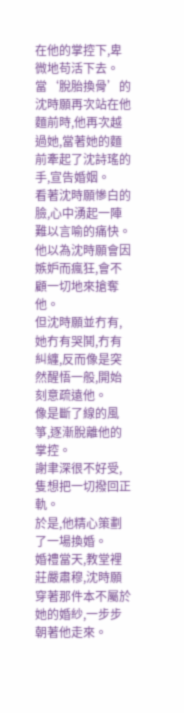在他的掌控下,卑微地苟活下去。
當‘脫胎換骨’的沈時願再次站在他麵前時,他再次越過她,當著她的麵前牽起了沈詩瑤的手,宣告婚姻。
看著沈時願慘白的臉,心中湧起一陣難以言喻的痛快。
他以為沈時願會因嫉妒而瘋狂,會不顧一切地來搶奪他。
但沈時願並冇有,她冇有哭鬨,冇有糾纏,反而像是突然醒悟一般,開始刻意疏遠他。
像是斷了線的風箏,逐漸脫離他的掌控。
謝聿深很不好受,隻想把一切撥回正軌。
於是,他精心策劃了一場換婚。
婚禮當天,教堂裡莊嚴肅穆,沈時願穿著那件本不屬於她的婚紗,一步步朝著他走來。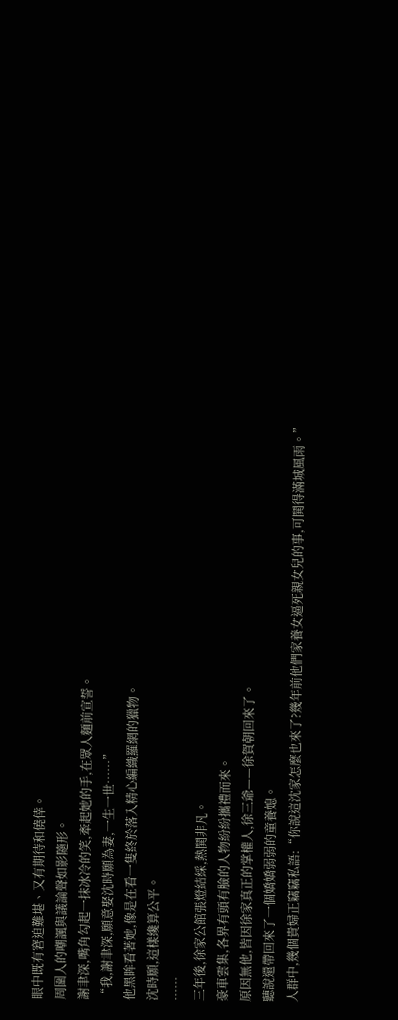眼中既有窘迫難堪、又有期待和僥倖。
周圍人的嘲諷與議論聲如影隨形。
謝聿深,嘴角勾起一抹冰冷的笑,牽起她的手,在眾人麵前宣誓。
“我,謝聿深,願意娶沈時願為妻,一生一世……”
他黑眸看著她,像是在看一隻終於落入精心編織羅網的獵物。
沈時願,這樣纔算公平。
……
三年後,徐家公館張燈結綵,熱鬨非凡。
豪車雲集,各界有頭有臉的人物紛紛攜禮而來。
原因無他,皆因徐家真正的掌權人,徐三爺——徐賀朝回來了。
聽說還帶回來了一個嬌嬌弱弱的童養媳。
人群中,幾個貴婦正竊竊私語:“你說這沈家怎麼也來了?幾年前他們家養女逼死親女兒的事,可鬨得滿城風雨。”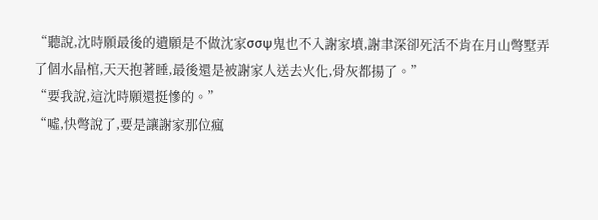“聽說,沈時願最後的遺願是不做沈家σσψ鬼也不入謝家墳,謝聿深卻死活不肯在月山彆墅弄了個水晶棺,天天抱著睡,最後還是被謝家人送去火化,骨灰都揚了。”
“要我說,這沈時願還挺慘的。”
“噓,快彆說了,要是讓謝家那位瘋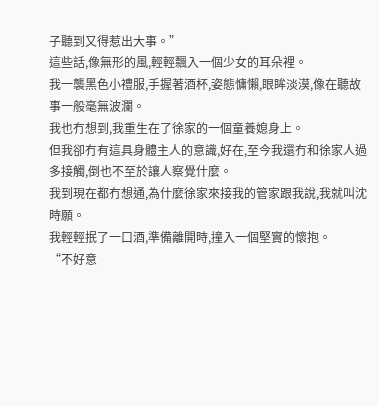子聽到又得惹出大事。”
這些話,像無形的風,輕輕飄入一個少女的耳朵裡。
我一襲黑色小禮服,手握著酒杯,姿態慵懶,眼眸淡漠,像在聽故事一般毫無波瀾。
我也冇想到,我重生在了徐家的一個童養媳身上。
但我卻冇有這具身體主人的意識,好在,至今我還冇和徐家人過多接觸,倒也不至於讓人察覺什麼。
我到現在都冇想通,為什麼徐家來接我的管家跟我說,我就叫沈時願。
我輕輕抿了一口酒,準備離開時,撞入一個堅實的懷抱。
“不好意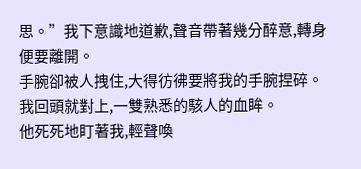思。”我下意識地道歉,聲音帶著幾分醉意,轉身便要離開。
手腕卻被人拽住,大得彷彿要將我的手腕捏碎。
我回頭就對上,一雙熟悉的駭人的血眸。
他死死地盯著我,輕聲喚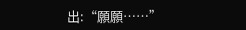出:“願願……”